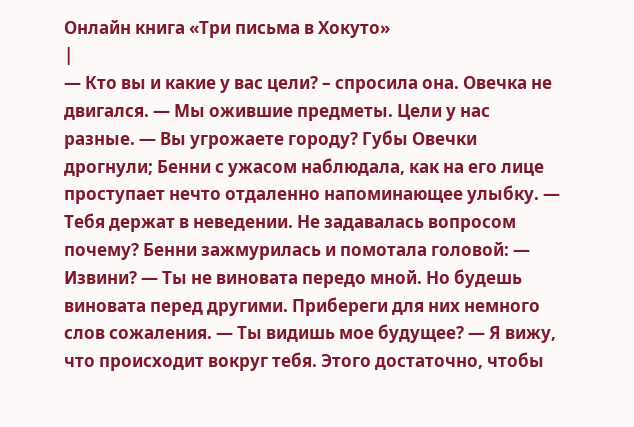Онлайн книга «Три письма в Хокуто»
|
— Кто вы и какие у вас цели? – спросила она. Овечка не двигался. — Мы ожившие предметы. Цели у нас разные. — Вы угрожаете городу? Губы Овечки дрогнули; Бенни с ужасом наблюдала, как на его лице проступает нечто отдаленно напоминающее улыбку. — Тебя держат в неведении. Не задавалась вопросом почему? Бенни зажмурилась и помотала головой: — Извини? — Ты не виновата передо мной. Но будешь виновата перед другими. Прибереги для них немного слов сожаления. — Ты видишь мое будущее? — Я вижу, что происходит вокруг тебя. Этого достаточно, чтобы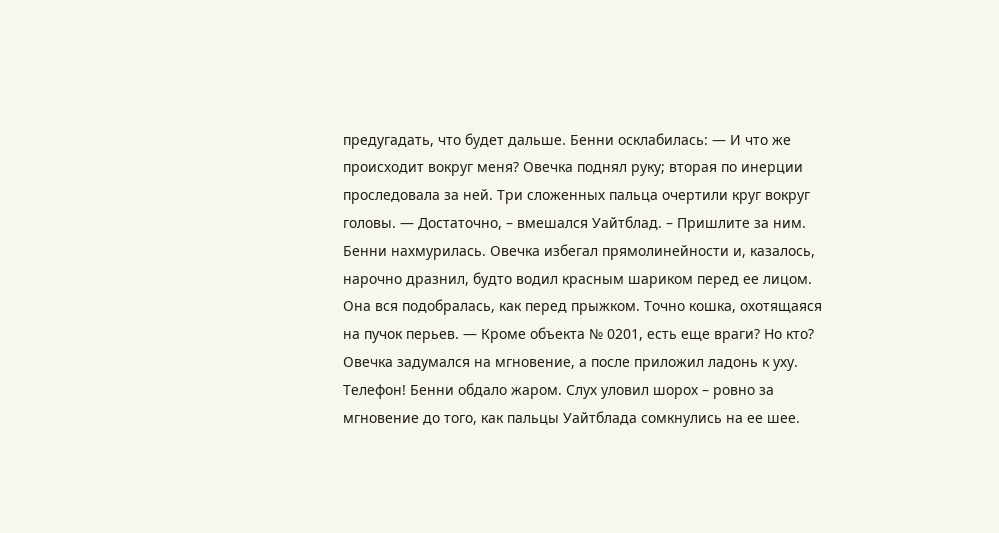предугадать, что будет дальше. Бенни осклабилась: — И что же происходит вокруг меня? Овечка поднял руку; вторая по инерции проследовала за ней. Три сложенных пальца очертили круг вокруг головы. — Достаточно, – вмешался Уайтблад. – Пришлите за ним. Бенни нахмурилась. Овечка избегал прямолинейности и, казалось, нарочно дразнил, будто водил красным шариком перед ее лицом. Она вся подобралась, как перед прыжком. Точно кошка, охотящаяся на пучок перьев. — Кроме объекта № 0201, есть еще враги? Но кто? Овечка задумался на мгновение, а после приложил ладонь к уху. Телефон! Бенни обдало жаром. Слух уловил шорох – ровно за мгновение до того, как пальцы Уайтблада сомкнулись на ее шее.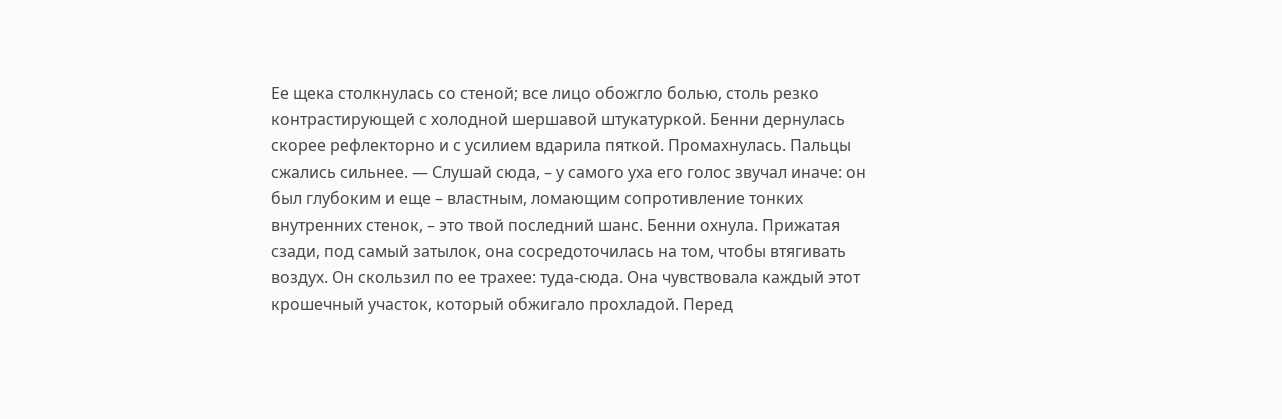Ее щека столкнулась со стеной; все лицо обожгло болью, столь резко контрастирующей с холодной шершавой штукатуркой. Бенни дернулась скорее рефлекторно и с усилием вдарила пяткой. Промахнулась. Пальцы сжались сильнее. — Слушай сюда, – у самого уха его голос звучал иначе: он был глубоким и еще – властным, ломающим сопротивление тонких внутренних стенок, – это твой последний шанс. Бенни охнула. Прижатая сзади, под самый затылок, она сосредоточилась на том, чтобы втягивать воздух. Он скользил по ее трахее: туда-сюда. Она чувствовала каждый этот крошечный участок, который обжигало прохладой. Перед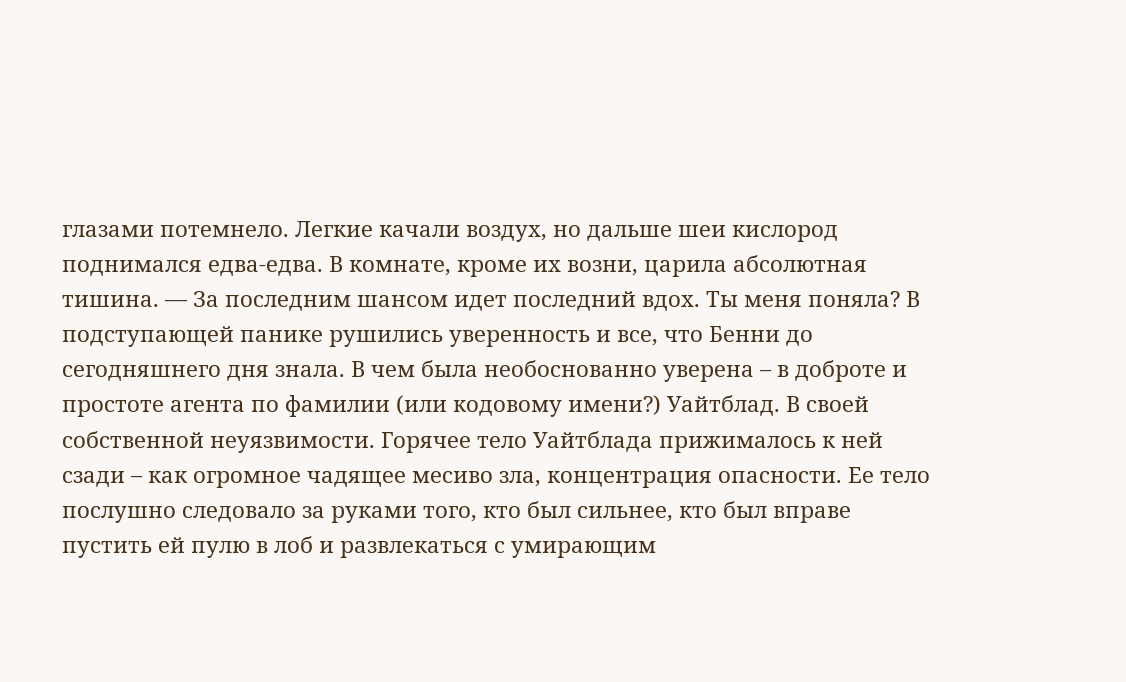глазами потемнело. Легкие качали воздух, но дальше шеи кислород поднимался едва-едва. В комнате, кроме их возни, царила абсолютная тишина. — За последним шансом идет последний вдох. Ты меня поняла? В подступающей панике рушились уверенность и все, что Бенни до сегодняшнего дня знала. В чем была необоснованно уверена – в доброте и простоте агента по фамилии (или кодовому имени?) Уайтблад. В своей собственной неуязвимости. Горячее тело Уайтблада прижималось к ней сзади – как огромное чадящее месиво зла, концентрация опасности. Ее тело послушно следовало за руками того, кто был сильнее, кто был вправе пустить ей пулю в лоб и развлекаться с умирающим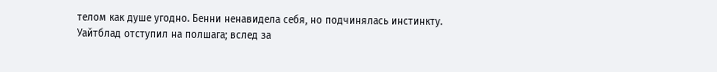телом как душе угодно. Бенни ненавидела себя, но подчинялась инстинкту. Уайтблад отступил на полшага; вслед за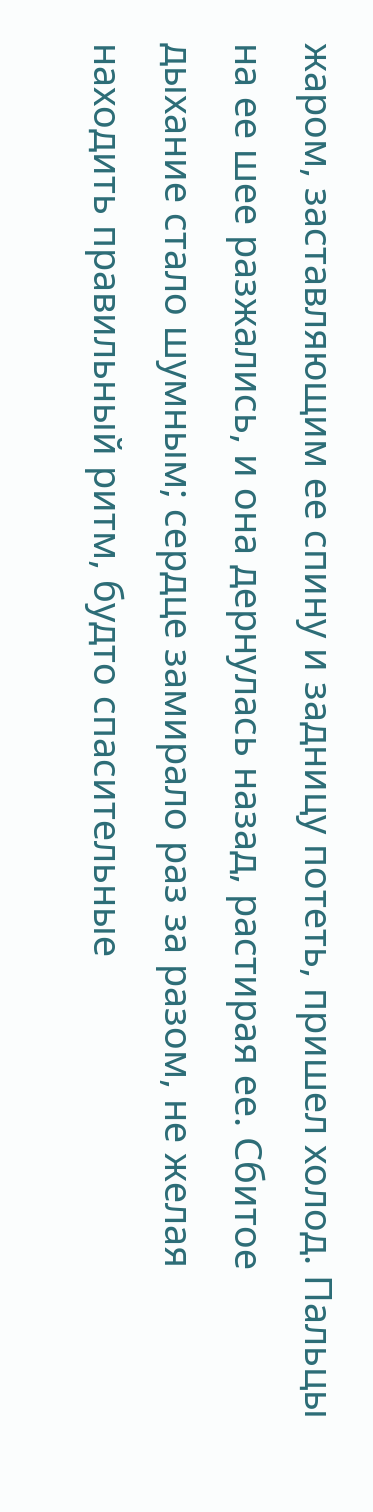жаром, заставляющим ее спину и задницу потеть, пришел холод. Пальцы на ее шее разжались, и она дернулась назад, растирая ее. Сбитое дыхание стало шумным; сердце замирало раз за разом, не желая находить правильный ритм, будто спасительные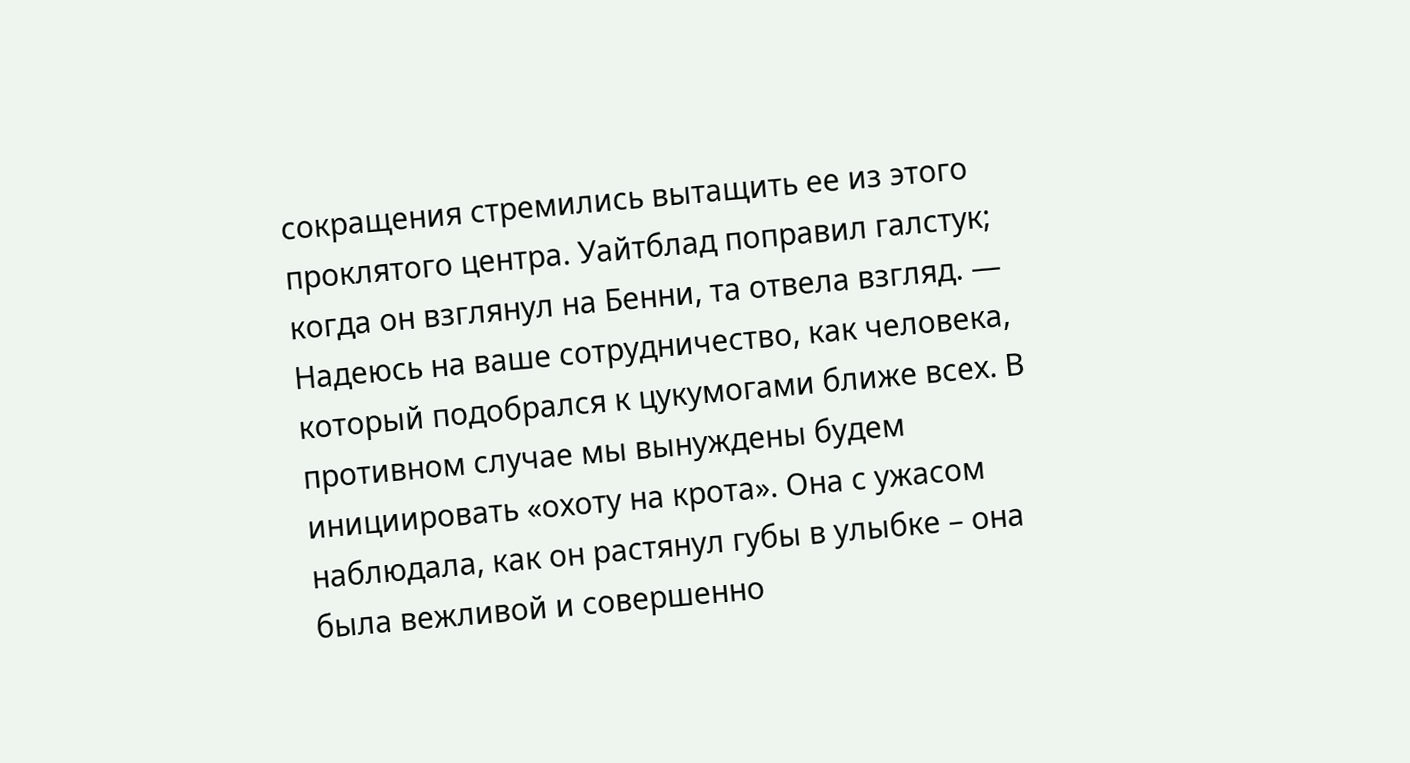сокращения стремились вытащить ее из этого проклятого центра. Уайтблад поправил галстук; когда он взглянул на Бенни, та отвела взгляд. — Надеюсь на ваше сотрудничество, как человека, который подобрался к цукумогами ближе всех. В противном случае мы вынуждены будем инициировать «охоту на крота». Она с ужасом наблюдала, как он растянул губы в улыбке – она была вежливой и совершенно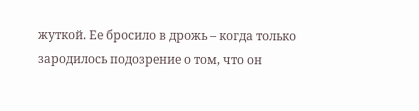жуткой. Ее бросило в дрожь – когда только зародилось подозрение о том, что он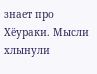знает про Хёураки. Мысли хлынули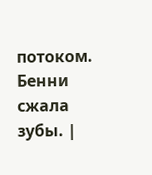потоком. Бенни сжала зубы. |